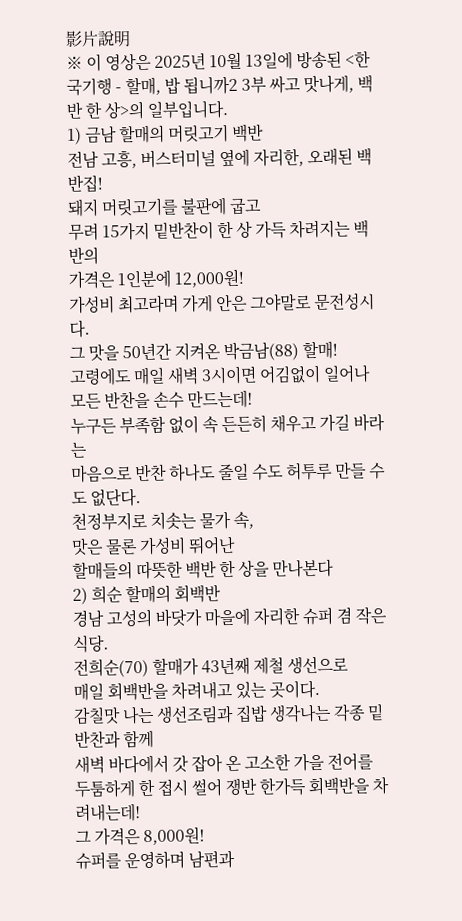影片說明
※ 이 영상은 2025년 10월 13일에 방송된 <한국기행 - 할매, 밥 됩니까2 3부 싸고 맛나게, 백반 한 상>의 일부입니다.
1) 금남 할매의 머릿고기 백반
전남 고흥, 버스터미널 옆에 자리한, 오래된 백반집!
돼지 머릿고기를 불판에 굽고
무려 15가지 밑반찬이 한 상 가득 차려지는 백반의
가격은 1인분에 12,000원!
가성비 최고라며 가게 안은 그야말로 문전성시다.
그 맛을 50년간 지켜온 박금남(88) 할매!
고령에도 매일 새벽 3시이면 어김없이 일어나
모든 반찬을 손수 만드는데!
누구든 부족함 없이 속 든든히 채우고 가길 바라는
마음으로 반찬 하나도 줄일 수도 허투루 만들 수도 없단다.
천정부지로 치솟는 물가 속,
맛은 물론 가성비 뛰어난
할매들의 따뜻한 백반 한 상을 만나본다
2) 희순 할매의 회백반
경남 고성의 바닷가 마을에 자리한 슈퍼 겸 작은 식당.
전희순(70) 할매가 43년째 제철 생선으로
매일 회백반을 차려내고 있는 곳이다.
감칠맛 나는 생선조림과 집밥 생각나는 각종 밑반찬과 함께
새벽 바다에서 갓 잡아 온 고소한 가을 전어를
두툼하게 한 접시 썰어 쟁반 한가득 회백반을 차려내는데!
그 가격은 8,000원!
슈퍼를 운영하며 남편과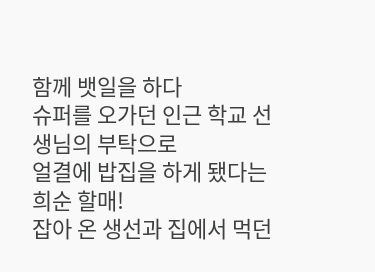함께 뱃일을 하다
슈퍼를 오가던 인근 학교 선생님의 부탁으로
얼결에 밥집을 하게 됐다는 희순 할매!
잡아 온 생선과 집에서 먹던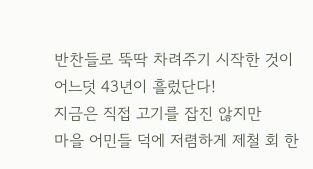반찬들로 뚝딱 차려주기 시작한 것이
어느덧 43년이 흘렀단다!
지금은 직접 고기를 잡진 않지만
마을 어민들 덕에 저렴하게 제철 회 한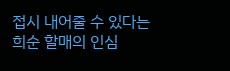접시 내어줄 수 있다는
희순 할매의 인심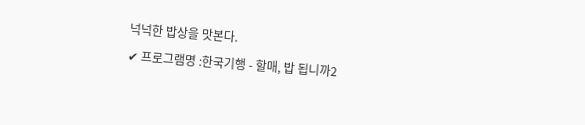넉넉한 밥상을 맛본다.
✔ 프로그램명 :한국기행 - 할매, 밥 됩니까2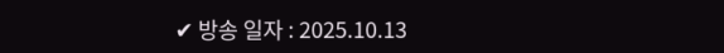✔ 방송 일자 : 2025.10.13